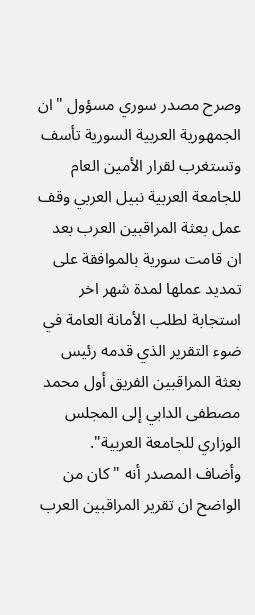وصرح مصدر سوري مسؤول "ان الجمهورية العربية السورية تأسف وتستغرب لقرار الأمين العام للجامعة العربية نبيل العربي وقف عمل بعثة المراقبين العرب بعد ان قامت سورية بالموافقة على تمديد عملها لمدة شهر اخر استجابة لطلب الأمانة العامة في ضوء التقرير الذي قدمه رئيس بعثة المراقبين الفريق أول محمد مصطفى الدابي إلى المجلس الوزاري للجامعة العربية".
وأضاف المصدر أنه "كان من الواضح ان تقرير المراقبين العرب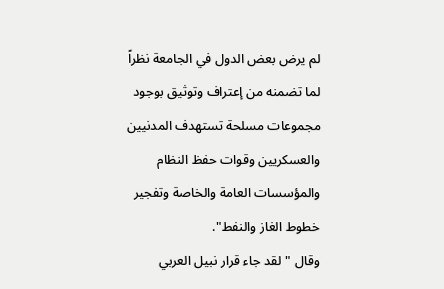لم يرض بعض الدول في الجامعة نظراً لما تضمنه من إعتراف وتوثيق بوجود مجموعات مسلحة تستهدف المدنيين والعسكريين وقوات حفظ النظام والمؤسسات العامة والخاصة وتفجير خطوط الغاز والنفط".
وقال "لقد جاء قرار نبيل العربي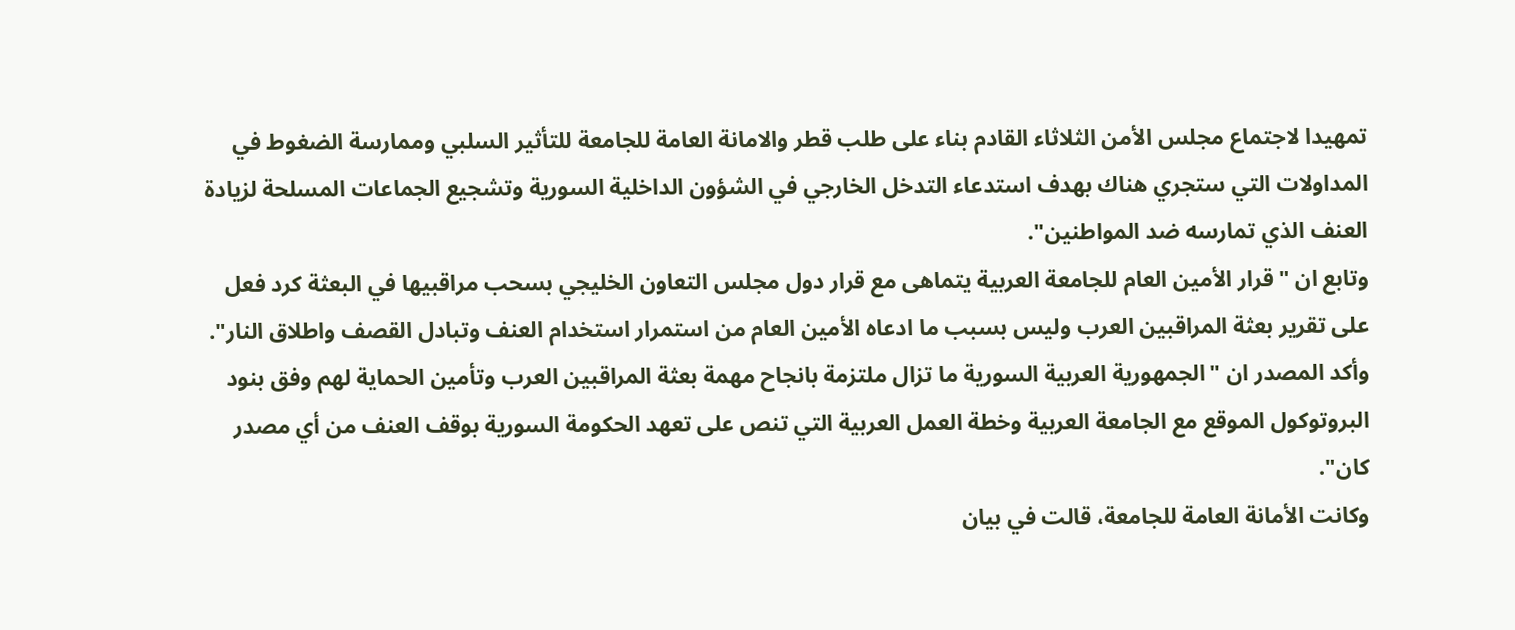تمهيدا لاجتماع مجلس الأمن الثلاثاء القادم بناء على طلب قطر والامانة العامة للجامعة للتأثير السلبي وممارسة الضغوط في المداولات التي ستجري هناك بهدف استدعاء التدخل الخارجي في الشؤون الداخلية السورية وتشجيع الجماعات المسلحة لزيادة العنف الذي تمارسه ضد المواطنين".
وتابع ان "قرار الأمين العام للجامعة العربية يتماهى مع قرار دول مجلس التعاون الخليجي بسحب مراقبيها في البعثة كرد فعل على تقرير بعثة المراقبين العرب وليس بسبب ما ادعاه الأمين العام من استمرار استخدام العنف وتبادل القصف واطلاق النار".
وأكد المصدر ان "الجمهورية العربية السورية ما تزال ملتزمة بانجاح مهمة بعثة المراقبين العرب وتأمين الحماية لهم وفق بنود البروتوكول الموقع مع الجامعة العربية وخطة العمل العربية التي تنص على تعهد الحكومة السورية بوقف العنف من أي مصدر كان".
وكانت الأمانة العامة للجامعة، قالت في بيان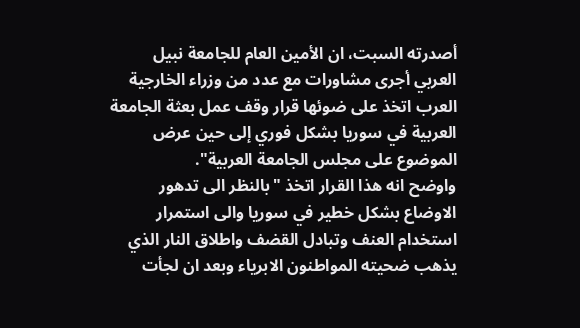أصدرته السبت، ان الأمين العام للجامعة نبيل العربي أجرى مشاورات مع عدد من وزراء الخارجية العرب اتخذ على ضوئها قرار وقف عمل بعثة الجامعة العربية في سوريا بشكل فوري إلى حين عرض الموضوع على مجلس الجامعة العربية".
واوضح انه هذا القرار اتخذ "بالنظر الى تدهور الاوضاع بشكل خطير في سوريا والى استمرار استخدام العنف وتبادل القضف واطلاق النار الذي يذهب ضحيته المواطنون الابرياء وبعد ان لجأت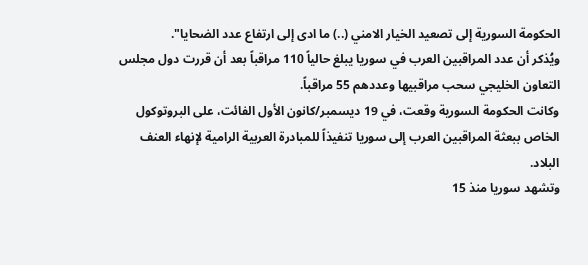الحكومة السورية إلى تصعيد الخيار الامني (..) ما ادى إلى ارتفاع عدد الضحايا".
ويُذكر أن عدد المراقبين العرب في سوريا يبلغ حالياً 110 مراقباً بعد أن قررت دول مجلس التعاون الخليجي سحب مراقبيها وعددهم 55 مراقباً.
وكانت الحكومة السورية وقعت، في 19 ديسمبر/كانون الأول الفائت، على البروتوكول الخاص ببعثة المراقبين العرب إلى سوريا تنفيذاً للمبادرة العربية الرامية لإنهاء العنف البلاد.
وتشهد سوريا منذ 15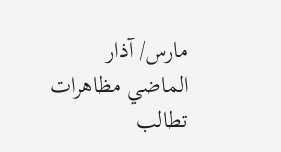مارس/ آذار الماضي مظاهرات تطالب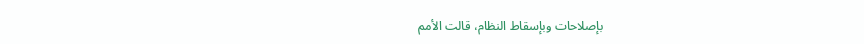بإصلاحات وبإسقاط النظام، قالت الأمم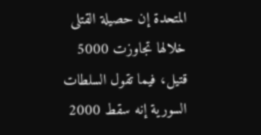المتحدة إن حصيلة القتلى خلالها تجاوزت 5000 قتيل، فيما تقول السلطات السورية إنه سقط 2000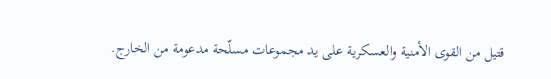قتيل من القوى الأمنية والعسكرية على يد مجموعات مسلّحة مدعومة من الخارج.